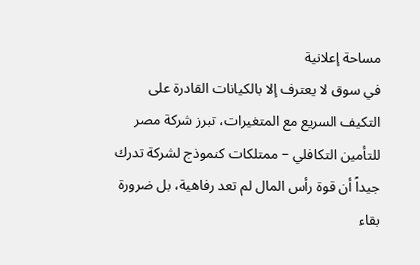مساحة إعلانية
في سوق لا يعترف إلا بالكيانات القادرة على التكيف السريع مع المتغيرات، تبرز شركة مصر للتأمين التكافلي – ممتلكات كنموذج لشركة تدرك جيداً أن قوة رأس المال لم تعد رفاهية، بل ضرورة بقاء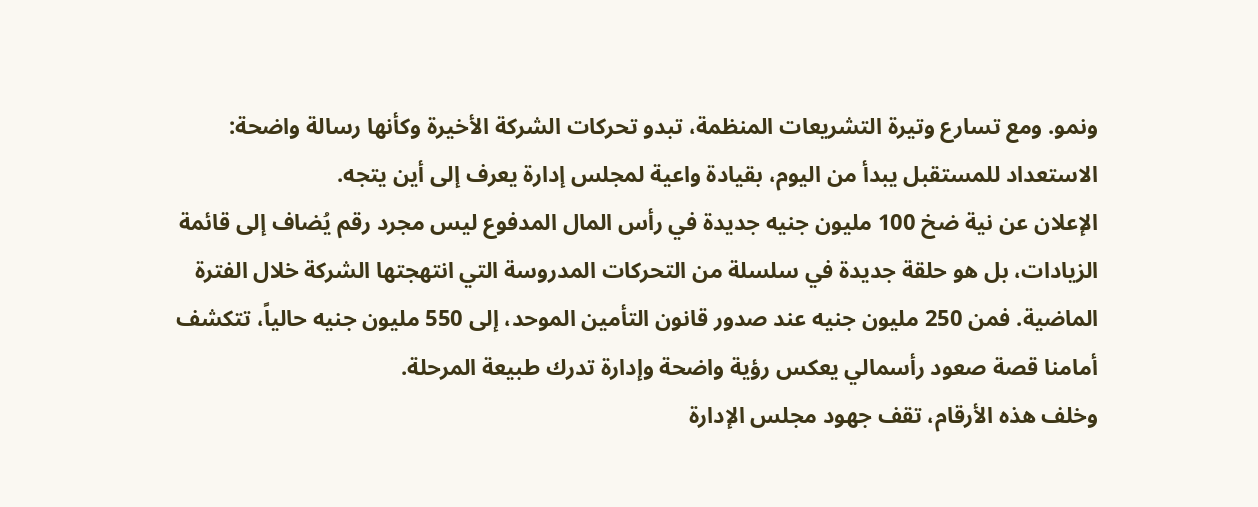ونمو. ومع تسارع وتيرة التشريعات المنظمة، تبدو تحركات الشركة الأخيرة وكأنها رسالة واضحة: الاستعداد للمستقبل يبدأ من اليوم، بقيادة واعية لمجلس إدارة يعرف إلى أين يتجه.
الإعلان عن نية ضخ 100 مليون جنيه جديدة في رأس المال المدفوع ليس مجرد رقم يُضاف إلى قائمة الزيادات، بل هو حلقة جديدة في سلسلة من التحركات المدروسة التي انتهجتها الشركة خلال الفترة الماضية. فمن 250 مليون جنيه عند صدور قانون التأمين الموحد، إلى 550 مليون جنيه حالياً، تتكشف أمامنا قصة صعود رأسمالي يعكس رؤية واضحة وإدارة تدرك طبيعة المرحلة.
وخلف هذه الأرقام، تقف جهود مجلس الإدارة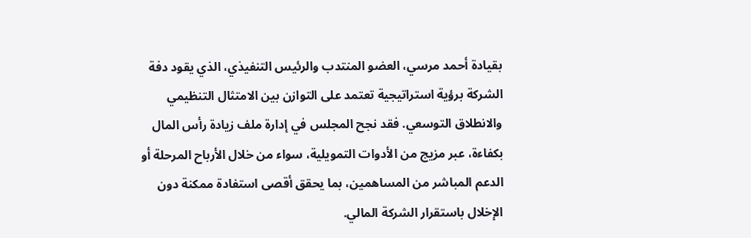بقيادة أحمد مرسي، العضو المنتدب والرئيس التنفيذي، الذي يقود دفة الشركة برؤية استراتيجية تعتمد على التوازن بين الامتثال التنظيمي والانطلاق التوسعي. فقد نجح المجلس في إدارة ملف زيادة رأس المال بكفاءة، عبر مزيج من الأدوات التمويلية، سواء من خلال الأرباح المرحلة أو الدعم المباشر من المساهمين، بما يحقق أقصى استفادة ممكنة دون الإخلال باستقرار الشركة المالي.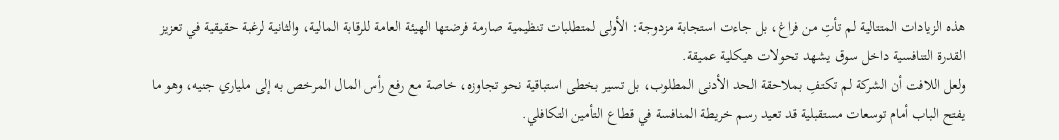هذه الزيادات المتتالية لم تأتِ من فراغ، بل جاءت استجابة مزدوجة: الأولى لمتطلبات تنظيمية صارمة فرضتها الهيئة العامة للرقابة المالية، والثانية لرغبة حقيقية في تعزيز القدرة التنافسية داخل سوق يشهد تحولات هيكلية عميقة.
ولعل اللافت أن الشركة لم تكتفِ بملاحقة الحد الأدنى المطلوب، بل تسير بخطى استباقية نحو تجاوزه، خاصة مع رفع رأس المال المرخص به إلى ملياري جنيه، وهو ما يفتح الباب أمام توسعات مستقبلية قد تعيد رسم خريطة المنافسة في قطاع التأمين التكافلي.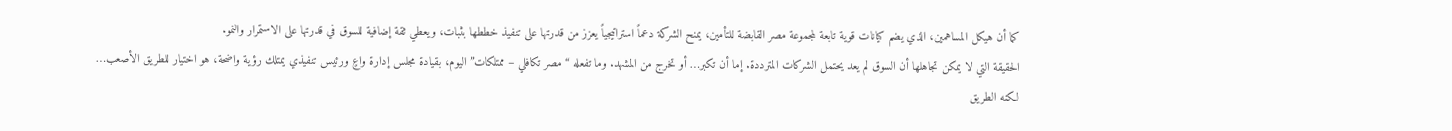كما أن هيكل المساهمين، الذي يضم كيانات قوية تابعة لمجموعة مصر القابضة للتأمين، يمنح الشركة دعماً استراتيجياً يعزز من قدرتها على تنفيذ خططها بثبات، ويعطي ثقة إضافية للسوق في قدرتها على الاستمرار والنمو.
الحقيقة التي لا يمكن تجاهلها أن السوق لم يعد يحتمل الشركات المترددة. إما أن تكبر… أو تخرج من المشهد. وما تفعله “مصر تكافلي – ممتلكات” اليوم، بقيادة مجلس إدارة واعٍ ورئيس تنفيذي يمتلك رؤية واضحة، هو اختيار للطريق الأصعب… لكنه الطريق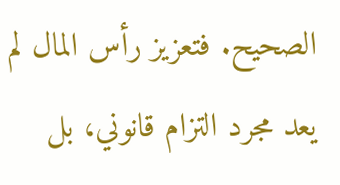الصحيح. فتعزيز رأس المال لم يعد مجرد التزام قانوني، بل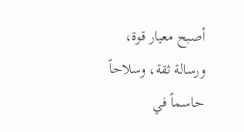أصبح معيار قوة، ورسالة ثقة، وسلاحاً حاسماً في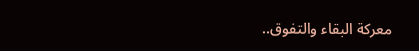معركة البقاء والتفوق..